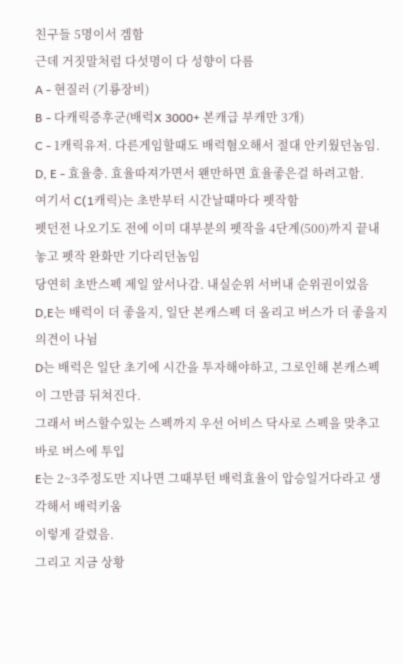친구들 5명이서 겜함
근데 거짓말처럼 다섯명이 다 성향이 다름
A - 현질러 (기룡장비)
B - 다캐릭증후군(배럭X 3000+ 본캐급 부캐만 3개)
C - 1캐릭유저. 다른게임할때도 배럭혐오해서 절대 안키웠던놈임.
D, E - 효율충. 효율따져가면서 왠만하면 효율좋은걸 하려고함.
여기서 C(1캐릭)는 초반부터 시간날떄마다 펫작함
펫던전 나오기도 전에 이미 대부분의 펫작을 4단계(500)까지 끝내놓고 펫작 완화만 기다리던놈임
당연히 초반스펙 제일 앞서나감. 내실순위 서버내 순위권이었음
D,E는 배럭이 더 좋을지, 일단 본캐스펙 더 올리고 버스가 더 좋을지 의견이 나뉨
D는 배럭은 일단 초기에 시간을 투자해야하고, 그로인해 본캐스펙이 그만큼 뒤쳐진다.
그래서 버스할수있는 스펙까지 우선 어비스 닥사로 스펙을 맞추고 바로 버스에 투입
E는 2~3주정도만 지나면 그때부턴 배럭효율이 압승일거다라고 생각해서 배럭키움
이렇게 갈렸음.
그리고 지금 상황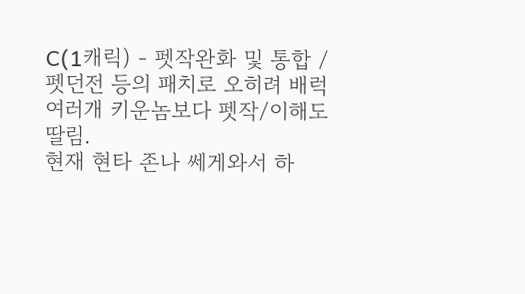C(1캐릭) - 펫작완화 및 통합 / 펫던전 등의 패치로 오히려 배럭 여러개 키운놈보다 펫작/이해도 딸림.
현재 현타 존나 쎄게와서 하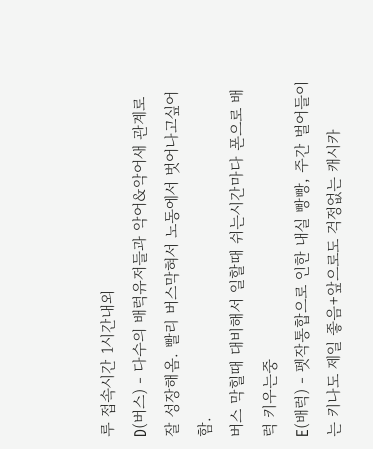루 접속시간 1시간내외
D(버스) - 다수의 배럭유저들과 악어&악어새 관계로 잘 성장해옴. 빨리 버스막혀서 노동에서 벗어나고싶어함.
버스 막힐때 대비해서 일할때 쉬는시간마다 폰으로 배럭 키우는중
E(배럭) - 펫작통합으로 인한 내실 빵빵, 주간 벌어들이는 키나도 제일 좋음+앞으로도 걱정없는 캐시카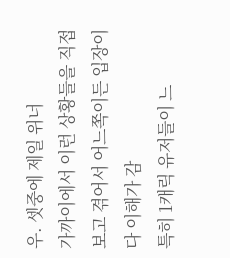우. 셋중에 제일 위너
가까이에서 이런 상황들을 직접 보고 겪어서 어느쪽이든 입장이 다 이해가 감
특히 1캐릭 유저들이 느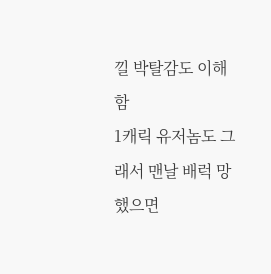낄 박탈감도 이해함
1캐릭 유저놈도 그래서 맨날 배럭 망했으면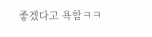좋겠다고 욕함ㅋㅋ